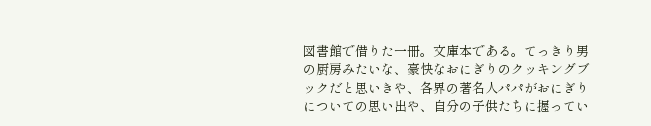図書館で借りた一冊。文庫本である。てっきり男の厨房みたいな、豪快なおにぎりのクッキングブックだと思いきや、各界の著名人パパがおにぎりについての思い出や、自分の子供たちに握ってい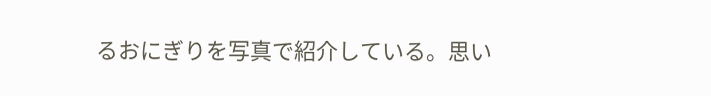るおにぎりを写真で紹介している。思い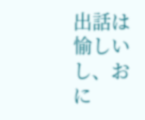出話は愉しいし、おに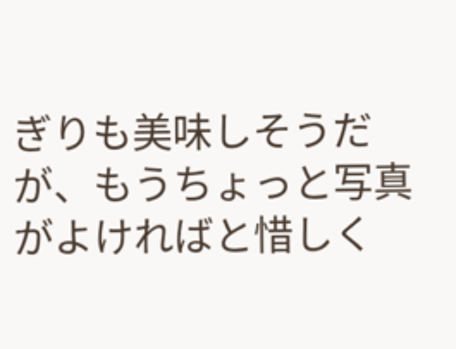ぎりも美味しそうだが、もうちょっと写真がよければと惜しく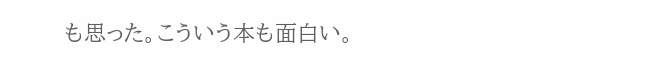も思った。こういう本も面白い。